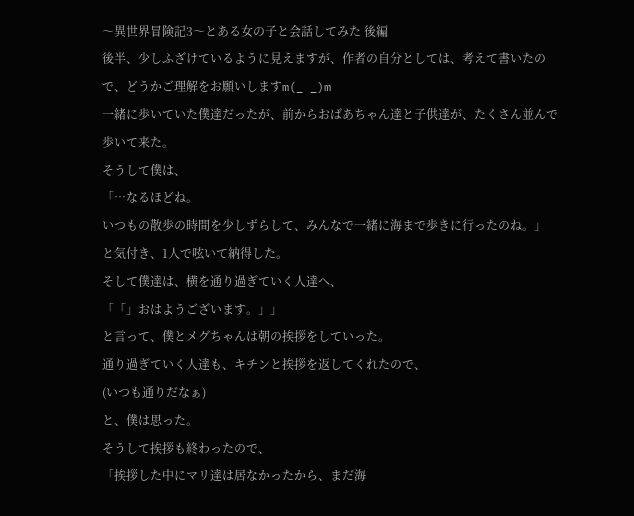〜異世界冒険記3〜とある女の子と会話してみた 後編
後半、少しふざけているように見えますが、作者の自分としては、考えて書いたので、どうかご理解をお願いしますm(_ _)m
一緒に歩いていた僕達だったが、前からおばあちゃん達と子供達が、たくさん並んで歩いて来た。
そうして僕は、
「…なるほどね。
いつもの散歩の時間を少しずらして、みんなで一緒に海まで歩きに行ったのね。」
と気付き、1人で呟いて納得した。
そして僕達は、横を通り過ぎていく人達へ、
「「」おはようございます。」」
と言って、僕とメグちゃんは朝の挨拶をしていった。
通り過ぎていく人達も、キチンと挨拶を返してくれたので、
(いつも通りだなぁ)
と、僕は思った。
そうして挨拶も終わったので、
「挨拶した中にマリ達は居なかったから、まだ海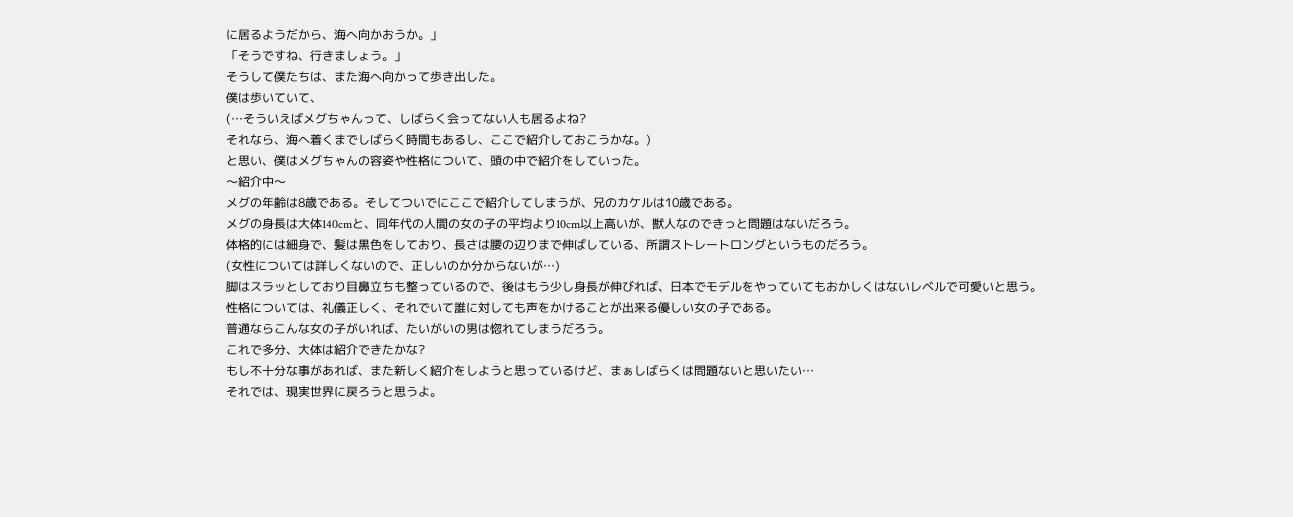に居るようだから、海へ向かおうか。」
「そうですね、行きましょう。」
そうして僕たちは、また海へ向かって歩き出した。
僕は歩いていて、
(…そういえばメグちゃんって、しばらく会ってない人も居るよね?
それなら、海へ着くまでしばらく時間もあるし、ここで紹介しておこうかな。)
と思い、僕はメグちゃんの容姿や性格について、頭の中で紹介をしていった。
〜紹介中〜
メグの年齢は8歳である。そしてついでにここで紹介してしまうが、兄のカケルは10歳である。
メグの身長は大体140cmと、同年代の人間の女の子の平均より10cm以上高いが、獣人なのできっと問題はないだろう。
体格的には細身で、髪は黒色をしており、長さは腰の辺りまで伸ばしている、所謂ストレートロングというものだろう。
(女性については詳しくないので、正しいのか分からないが…)
脚はスラッとしており目鼻立ちも整っているので、後はもう少し身長が伸びれば、日本でモデルをやっていてもおかしくはないレベルで可愛いと思う。
性格については、礼儀正しく、それでいて誰に対しても声をかけることが出来る優しい女の子である。
普通ならこんな女の子がいれば、たいがいの男は惚れてしまうだろう。
これで多分、大体は紹介できたかな?
もし不十分な事があれば、また新しく紹介をしようと思っているけど、まぁしばらくは問題ないと思いたい…
それでは、現実世界に戻ろうと思うよ。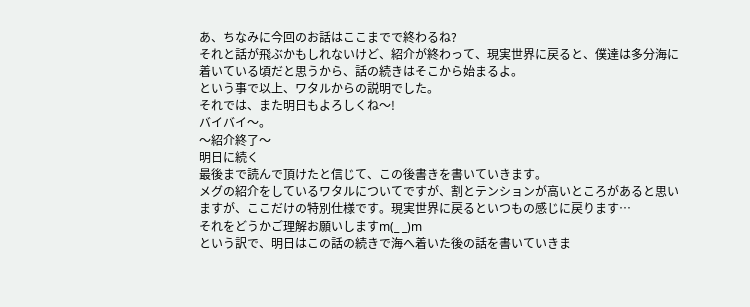あ、ちなみに今回のお話はここまでで終わるね?
それと話が飛ぶかもしれないけど、紹介が終わって、現実世界に戻ると、僕達は多分海に着いている頃だと思うから、話の続きはそこから始まるよ。
という事で以上、ワタルからの説明でした。
それでは、また明日もよろしくね〜!
バイバイ〜。
〜紹介終了〜
明日に続く
最後まで読んで頂けたと信じて、この後書きを書いていきます。
メグの紹介をしているワタルについてですが、割とテンションが高いところがあると思いますが、ここだけの特別仕様です。現実世界に戻るといつもの感じに戻ります…
それをどうかご理解お願いしますm(_ _)m
という訳で、明日はこの話の続きで海へ着いた後の話を書いていきま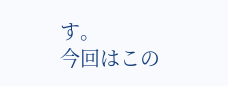す。
今回はこの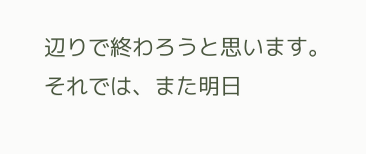辺りで終わろうと思います。
それでは、また明日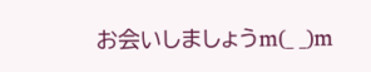お会いしましょうm(_ _)m